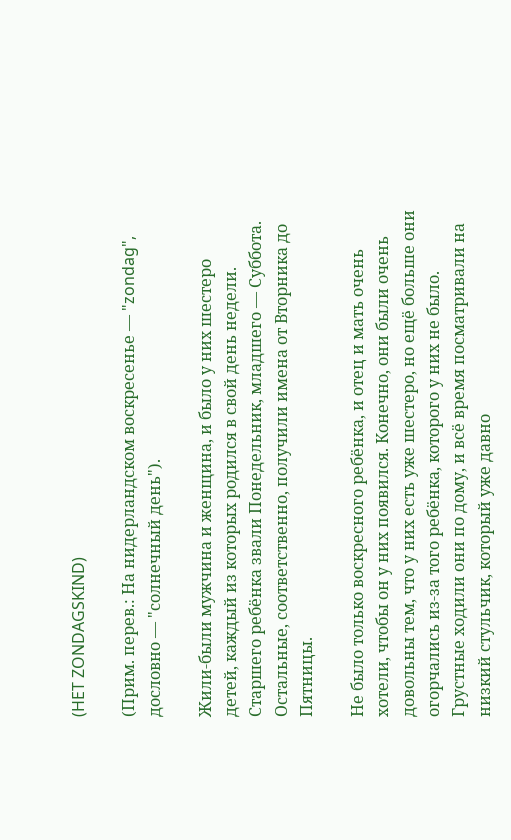(HET ZONDAGSKIND)

(Прим. перев.: На нидерландском воскресенье — "zondag", дословно — "солнечный день").

Жили-были мужчина и женщина, и было у них шестеро детей, каждый из которых родился в свой день недели. Старшего ребёнка звали Понедельник, младшего — Суббота. Остальные, соответственно, получили имена от Вторника до Пятницы.

Не было только воскресного ребёнка, и отец и мать очень хотели, чтобы он у них появился. Конечно, они были очень довольны тем, что у них есть уже шестеро, но ещё больше они огорчались из-за того ребёнка, которого у них не было. Грустные ходили они по дому, и всё время посматривали на низкий стульчик, который уже давно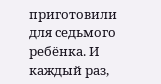приготовили для седьмого ребёнка. И каждый раз,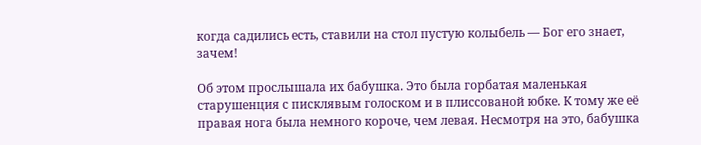когда садились есть, ставили на стол пустую колыбель — Бог его знает, зачем!

Об этом прослышала их бабушка. Это была горбатая маленькая старушенция с писклявым голоском и в плиссованой юбке. К тому же её правая нога была немного короче, чем левая. Несмотря на это, бабушка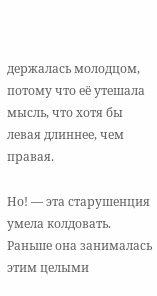держалась молодцом, потому что её утешала мысль, что хотя бы левая длиннее, чем правая.

Но! — эта старушенция умела колдовать. Раньше она занималась этим целыми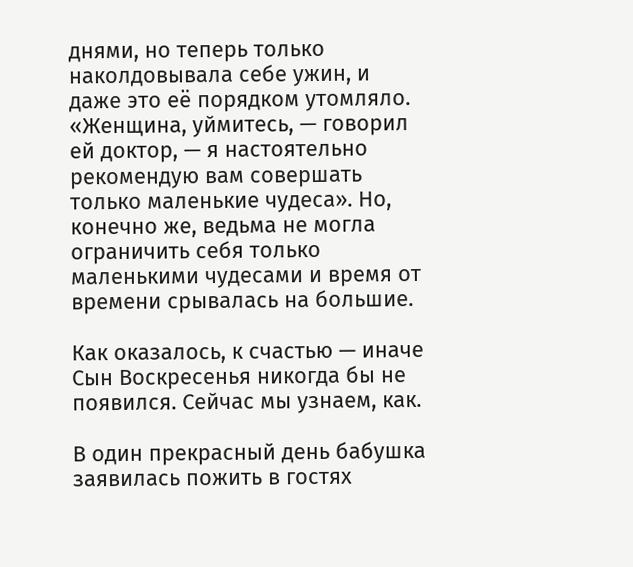днями, но теперь только наколдовывала себе ужин, и даже это её порядком утомляло. «Женщина, уймитесь, — говорил ей доктор, — я настоятельно рекомендую вам совершать только маленькие чудеса». Но, конечно же, ведьма не могла ограничить себя только маленькими чудесами и время от времени срывалась на большие.

Как оказалось, к счастью — иначе Сын Воскресенья никогда бы не появился. Сейчас мы узнаем, как.

В один прекрасный день бабушка заявилась пожить в гостях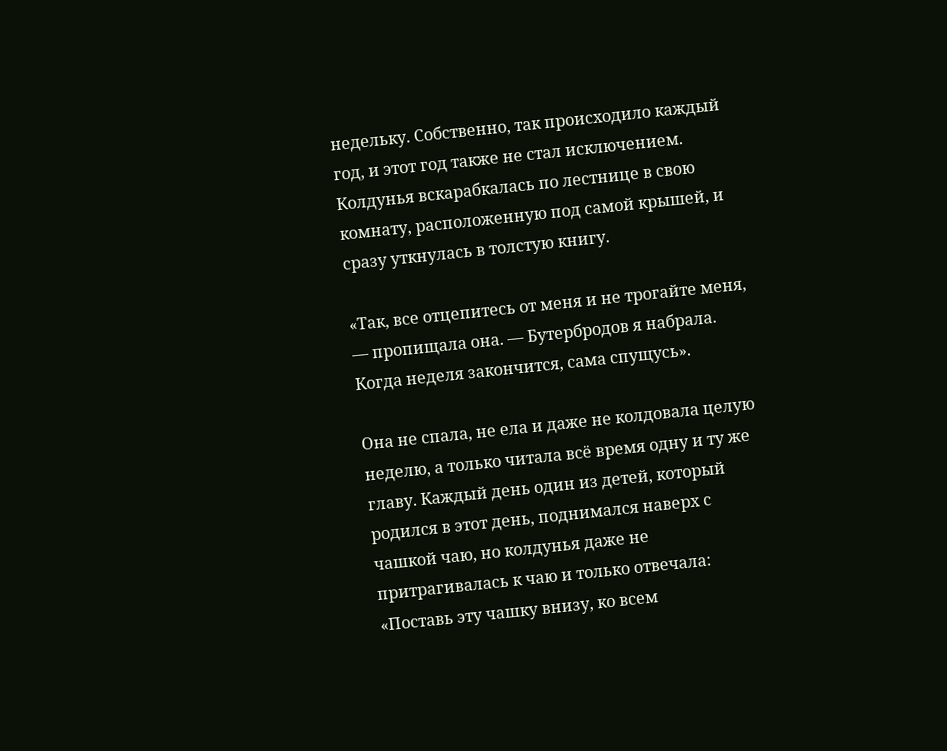недельку. Собственно, так происходило каждый год, и этот год также не стал исключением. Колдунья вскарабкалась по лестнице в свою комнату, расположенную под самой крышей, и сразу уткнулась в толстую книгу.

«Так, все отцепитесь от меня и не трогайте меня, — пропищала она. — Бутербродов я набрала. Когда неделя закончится, сама спущусь».

Она не спала, не ела и даже не колдовала целую неделю, а только читала всё время одну и ту же главу. Каждый день один из детей, который родился в этот день, поднимался наверх с чашкой чаю, но колдунья даже не притрагивалась к чаю и только отвечала: «Поставь эту чашку внизу, ко всем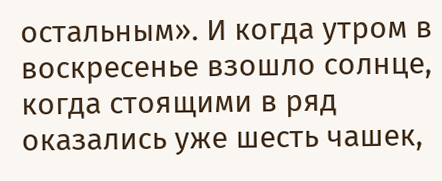остальным». И когда утром в воскресенье взошло солнце, когда стоящими в ряд оказались уже шесть чашек,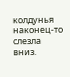колдунья наконец-то слезла вниз.